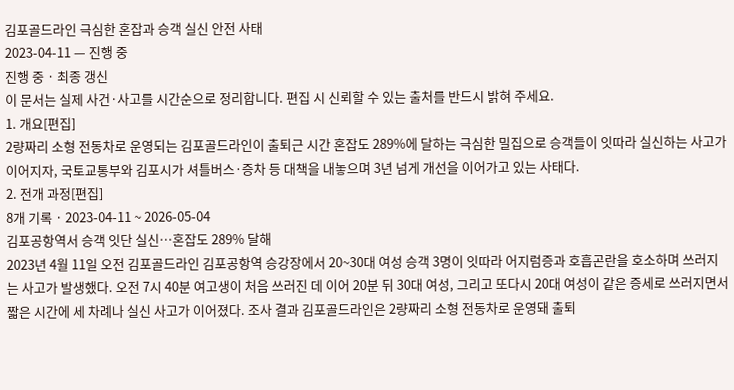김포골드라인 극심한 혼잡과 승객 실신 안전 사태
2023-04-11 — 진행 중
진행 중 · 최종 갱신
이 문서는 실제 사건·사고를 시간순으로 정리합니다. 편집 시 신뢰할 수 있는 출처를 반드시 밝혀 주세요.
1. 개요[편집]
2량짜리 소형 전동차로 운영되는 김포골드라인이 출퇴근 시간 혼잡도 289%에 달하는 극심한 밀집으로 승객들이 잇따라 실신하는 사고가 이어지자, 국토교통부와 김포시가 셔틀버스·증차 등 대책을 내놓으며 3년 넘게 개선을 이어가고 있는 사태다.
2. 전개 과정[편집]
8개 기록 · 2023-04-11 ~ 2026-05-04
김포공항역서 승객 잇단 실신…혼잡도 289% 달해
2023년 4월 11일 오전 김포골드라인 김포공항역 승강장에서 20~30대 여성 승객 3명이 잇따라 어지럼증과 호흡곤란을 호소하며 쓰러지는 사고가 발생했다. 오전 7시 40분 여고생이 처음 쓰러진 데 이어 20분 뒤 30대 여성, 그리고 또다시 20대 여성이 같은 증세로 쓰러지면서 짧은 시간에 세 차례나 실신 사고가 이어졌다. 조사 결과 김포골드라인은 2량짜리 소형 전동차로 운영돼 출퇴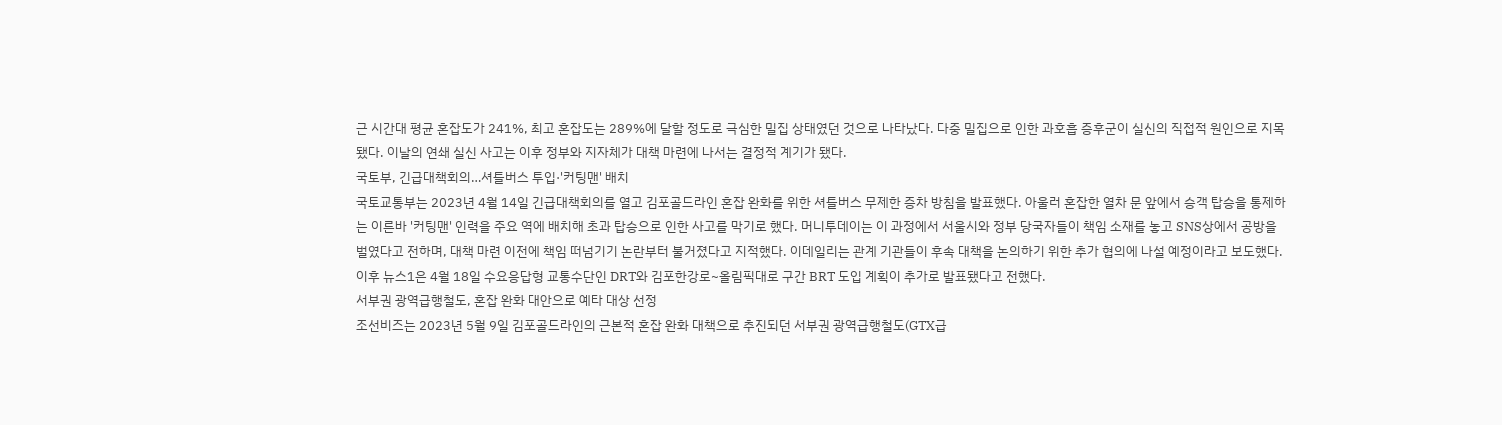근 시간대 평균 혼잡도가 241%, 최고 혼잡도는 289%에 달할 정도로 극심한 밀집 상태였던 것으로 나타났다. 다중 밀집으로 인한 과호흡 증후군이 실신의 직접적 원인으로 지목됐다. 이날의 연쇄 실신 사고는 이후 정부와 지자체가 대책 마련에 나서는 결정적 계기가 됐다.
국토부, 긴급대책회의…셔틀버스 투입·'커팅맨' 배치
국토교통부는 2023년 4월 14일 긴급대책회의를 열고 김포골드라인 혼잡 완화를 위한 셔틀버스 무제한 증차 방침을 발표했다. 아울러 혼잡한 열차 문 앞에서 승객 탑승을 통제하는 이른바 '커팅맨' 인력을 주요 역에 배치해 초과 탑승으로 인한 사고를 막기로 했다. 머니투데이는 이 과정에서 서울시와 정부 당국자들이 책임 소재를 놓고 SNS상에서 공방을 벌였다고 전하며, 대책 마련 이전에 책임 떠넘기기 논란부터 불거졌다고 지적했다. 이데일리는 관계 기관들이 후속 대책을 논의하기 위한 추가 협의에 나설 예정이라고 보도했다. 이후 뉴스1은 4월 18일 수요응답형 교통수단인 DRT와 김포한강로~올림픽대로 구간 BRT 도입 계획이 추가로 발표됐다고 전했다.
서부권 광역급행철도, 혼잡 완화 대안으로 예타 대상 선정
조선비즈는 2023년 5월 9일 김포골드라인의 근본적 혼잡 완화 대책으로 추진되던 서부권 광역급행철도(GTX급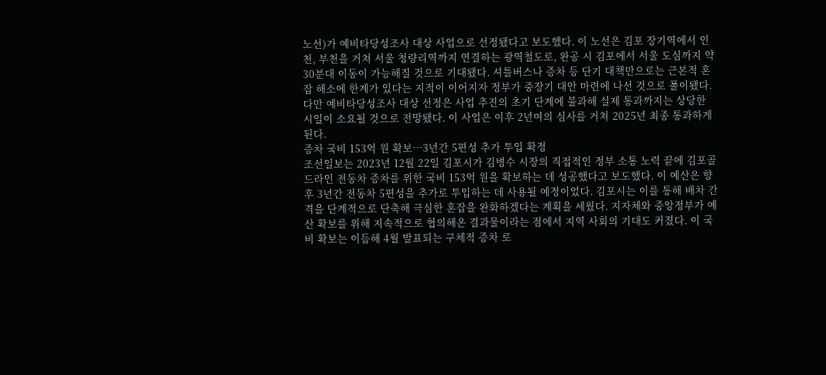노선)가 예비타당성조사 대상 사업으로 선정됐다고 보도했다. 이 노선은 김포 장기역에서 인천, 부천을 거쳐 서울 청량리역까지 연결하는 광역철도로, 완공 시 김포에서 서울 도심까지 약 30분대 이동이 가능해질 것으로 기대됐다. 셔틀버스나 증차 등 단기 대책만으로는 근본적 혼잡 해소에 한계가 있다는 지적이 이어지자 정부가 중장기 대안 마련에 나선 것으로 풀이됐다. 다만 예비타당성조사 대상 선정은 사업 추진의 초기 단계에 불과해 실제 통과까지는 상당한 시일이 소요될 것으로 전망됐다. 이 사업은 이후 2년여의 심사를 거쳐 2025년 최종 통과하게 된다.
증차 국비 153억 원 확보…3년간 5편성 추가 투입 확정
조선일보는 2023년 12월 22일 김포시가 김병수 시장의 직접적인 정부 소통 노력 끝에 김포골드라인 전동차 증차를 위한 국비 153억 원을 확보하는 데 성공했다고 보도했다. 이 예산은 향후 3년간 전동차 5편성을 추가로 투입하는 데 사용될 예정이었다. 김포시는 이를 통해 배차 간격을 단계적으로 단축해 극심한 혼잡을 완화하겠다는 계획을 세웠다. 지자체와 중앙정부가 예산 확보를 위해 지속적으로 협의해온 결과물이라는 점에서 지역 사회의 기대도 커졌다. 이 국비 확보는 이듬해 4월 발표되는 구체적 증차 로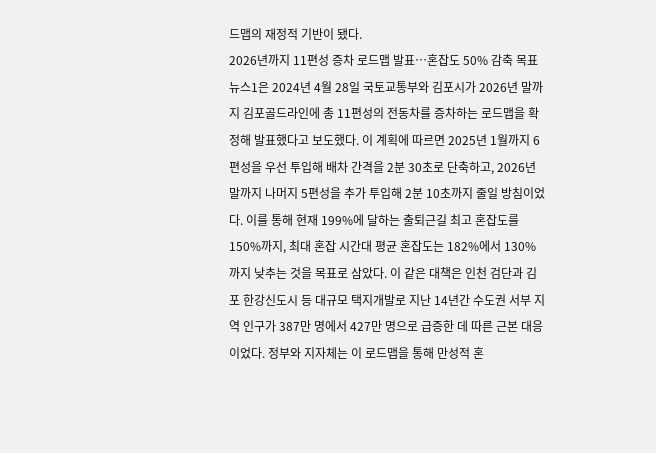드맵의 재정적 기반이 됐다.
2026년까지 11편성 증차 로드맵 발표…혼잡도 50% 감축 목표
뉴스1은 2024년 4월 28일 국토교통부와 김포시가 2026년 말까지 김포골드라인에 총 11편성의 전동차를 증차하는 로드맵을 확정해 발표했다고 보도했다. 이 계획에 따르면 2025년 1월까지 6편성을 우선 투입해 배차 간격을 2분 30초로 단축하고, 2026년 말까지 나머지 5편성을 추가 투입해 2분 10초까지 줄일 방침이었다. 이를 통해 현재 199%에 달하는 출퇴근길 최고 혼잡도를 150%까지, 최대 혼잡 시간대 평균 혼잡도는 182%에서 130%까지 낮추는 것을 목표로 삼았다. 이 같은 대책은 인천 검단과 김포 한강신도시 등 대규모 택지개발로 지난 14년간 수도권 서부 지역 인구가 387만 명에서 427만 명으로 급증한 데 따른 근본 대응이었다. 정부와 지자체는 이 로드맵을 통해 만성적 혼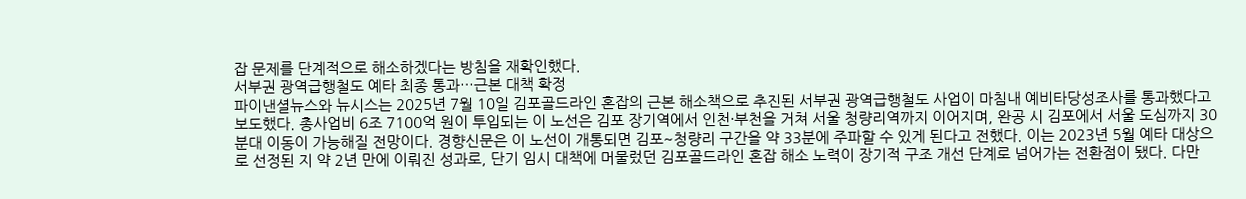잡 문제를 단계적으로 해소하겠다는 방침을 재확인했다.
서부권 광역급행철도 예타 최종 통과…근본 대책 확정
파이낸셜뉴스와 뉴시스는 2025년 7월 10일 김포골드라인 혼잡의 근본 해소책으로 추진된 서부권 광역급행철도 사업이 마침내 예비타당성조사를 통과했다고 보도했다. 총사업비 6조 7100억 원이 투입되는 이 노선은 김포 장기역에서 인천·부천을 거쳐 서울 청량리역까지 이어지며, 완공 시 김포에서 서울 도심까지 30분대 이동이 가능해질 전망이다. 경향신문은 이 노선이 개통되면 김포~청량리 구간을 약 33분에 주파할 수 있게 된다고 전했다. 이는 2023년 5월 예타 대상으로 선정된 지 약 2년 만에 이뤄진 성과로, 단기 임시 대책에 머물렀던 김포골드라인 혼잡 해소 노력이 장기적 구조 개선 단계로 넘어가는 전환점이 됐다. 다만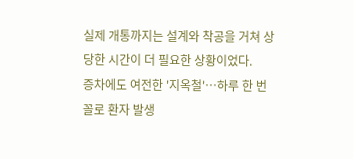실제 개통까지는 설계와 착공을 거쳐 상당한 시간이 더 필요한 상황이었다.
증차에도 여전한 '지옥철'…하루 한 번꼴로 환자 발생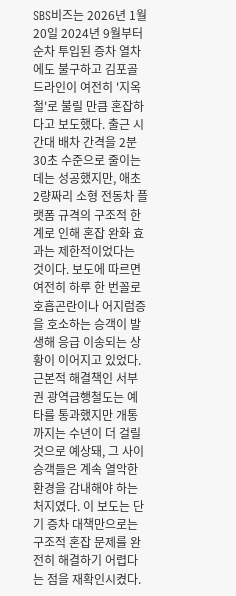SBS비즈는 2026년 1월 20일 2024년 9월부터 순차 투입된 증차 열차에도 불구하고 김포골드라인이 여전히 '지옥철'로 불릴 만큼 혼잡하다고 보도했다. 출근 시간대 배차 간격을 2분 30초 수준으로 줄이는 데는 성공했지만, 애초 2량짜리 소형 전동차 플랫폼 규격의 구조적 한계로 인해 혼잡 완화 효과는 제한적이었다는 것이다. 보도에 따르면 여전히 하루 한 번꼴로 호흡곤란이나 어지럼증을 호소하는 승객이 발생해 응급 이송되는 상황이 이어지고 있었다. 근본적 해결책인 서부권 광역급행철도는 예타를 통과했지만 개통까지는 수년이 더 걸릴 것으로 예상돼, 그 사이 승객들은 계속 열악한 환경을 감내해야 하는 처지였다. 이 보도는 단기 증차 대책만으로는 구조적 혼잡 문제를 완전히 해결하기 어렵다는 점을 재확인시켰다.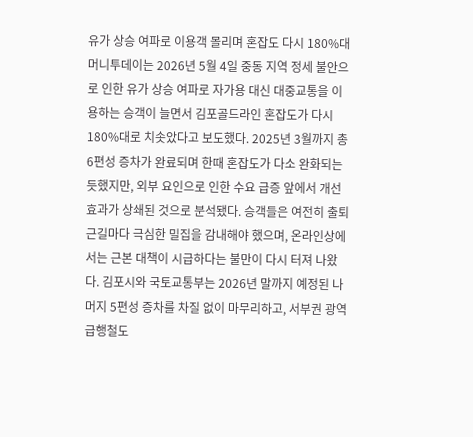유가 상승 여파로 이용객 몰리며 혼잡도 다시 180%대
머니투데이는 2026년 5월 4일 중동 지역 정세 불안으로 인한 유가 상승 여파로 자가용 대신 대중교통을 이용하는 승객이 늘면서 김포골드라인 혼잡도가 다시 180%대로 치솟았다고 보도했다. 2025년 3월까지 총 6편성 증차가 완료되며 한때 혼잡도가 다소 완화되는 듯했지만, 외부 요인으로 인한 수요 급증 앞에서 개선 효과가 상쇄된 것으로 분석됐다. 승객들은 여전히 출퇴근길마다 극심한 밀집을 감내해야 했으며, 온라인상에서는 근본 대책이 시급하다는 불만이 다시 터져 나왔다. 김포시와 국토교통부는 2026년 말까지 예정된 나머지 5편성 증차를 차질 없이 마무리하고, 서부권 광역급행철도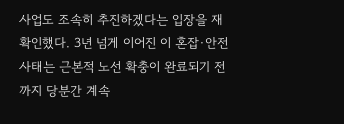사업도 조속히 추진하겠다는 입장을 재확인했다. 3년 넘게 이어진 이 혼잡·안전 사태는 근본적 노선 확충이 완료되기 전까지 당분간 계속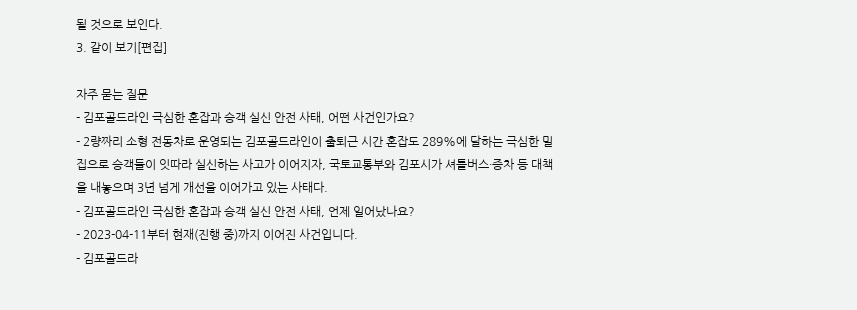될 것으로 보인다.
3. 같이 보기[편집]

자주 묻는 질문
- 김포골드라인 극심한 혼잡과 승객 실신 안전 사태, 어떤 사건인가요?
- 2량짜리 소형 전동차로 운영되는 김포골드라인이 출퇴근 시간 혼잡도 289%에 달하는 극심한 밀집으로 승객들이 잇따라 실신하는 사고가 이어지자, 국토교통부와 김포시가 셔틀버스·증차 등 대책을 내놓으며 3년 넘게 개선을 이어가고 있는 사태다.
- 김포골드라인 극심한 혼잡과 승객 실신 안전 사태, 언제 일어났나요?
- 2023-04-11부터 현재(진행 중)까지 이어진 사건입니다.
- 김포골드라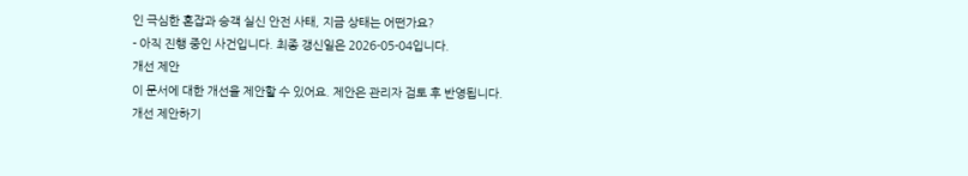인 극심한 혼잡과 승객 실신 안전 사태, 지금 상태는 어떤가요?
- 아직 진행 중인 사건입니다. 최종 갱신일은 2026-05-04입니다.
개선 제안
이 문서에 대한 개선을 제안할 수 있어요. 제안은 관리자 검토 후 반영됩니다.
개선 제안하기